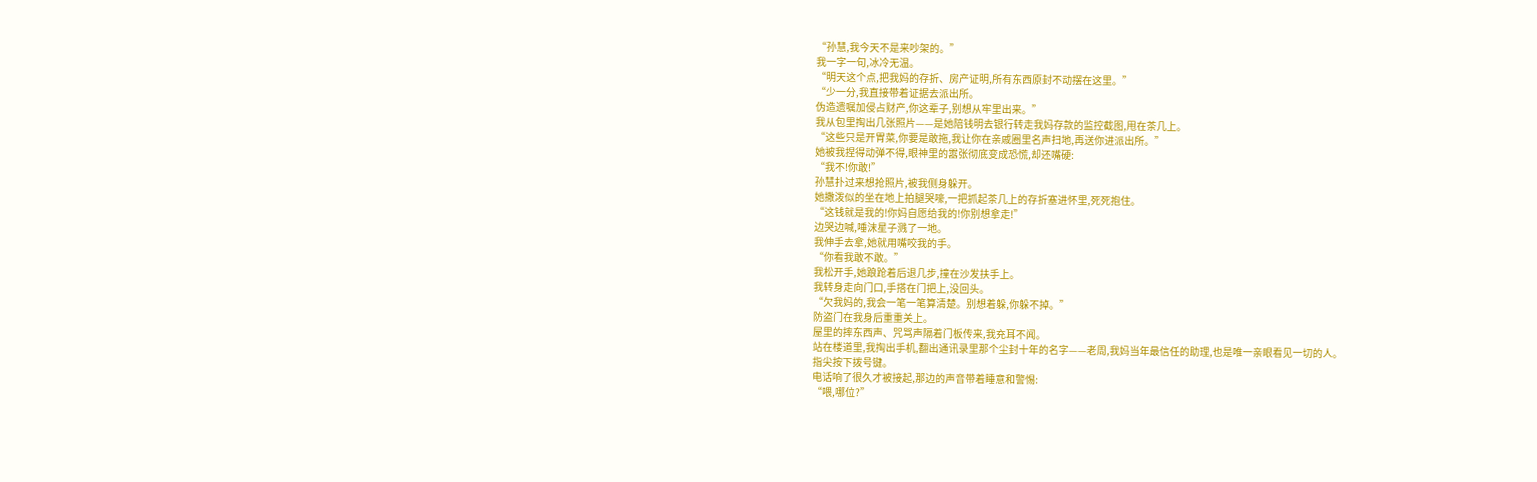“孙慧,我今天不是来吵架的。”
我一字一句,冰冷无温。
“明天这个点,把我妈的存折、房产证明,所有东西原封不动摆在这里。”
“少一分,我直接带着证据去派出所。
伪造遗嘱加侵占财产,你这辈子,别想从牢里出来。”
我从包里掏出几张照片——是她陪钱明去银行转走我妈存款的监控截图,甩在茶几上。
“这些只是开胃菜,你要是敢拖,我让你在亲戚圈里名声扫地,再送你进派出所。”
她被我捏得动弹不得,眼神里的嚣张彻底变成恐慌,却还嘴硬:
“我不!你敢!”
孙慧扑过来想抢照片,被我侧身躲开。
她撒泼似的坐在地上拍腿哭嚎,一把抓起茶几上的存折塞进怀里,死死抱住。
“这钱就是我的!你妈自愿给我的!你别想拿走!”
边哭边喊,唾沫星子溅了一地。
我伸手去拿,她就用嘴咬我的手。
“你看我敢不敢。”
我松开手,她踉跄着后退几步,撞在沙发扶手上。
我转身走向门口,手搭在门把上,没回头。
“欠我妈的,我会一笔一笔算清楚。别想着躲,你躲不掉。”
防盗门在我身后重重关上。
屋里的摔东西声、咒骂声隔着门板传来,我充耳不闻。
站在楼道里,我掏出手机,翻出通讯录里那个尘封十年的名字——老周,我妈当年最信任的助理,也是唯一亲眼看见一切的人。
指尖按下拨号键。
电话响了很久才被接起,那边的声音带着睡意和警惕:
“喂,哪位?”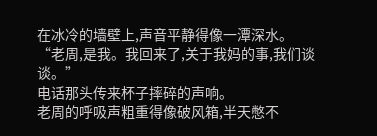在冰冷的墙壁上,声音平静得像一潭深水。
“老周,是我。我回来了,关于我妈的事,我们谈谈。”
电话那头传来杯子摔碎的声响。
老周的呼吸声粗重得像破风箱,半天憋不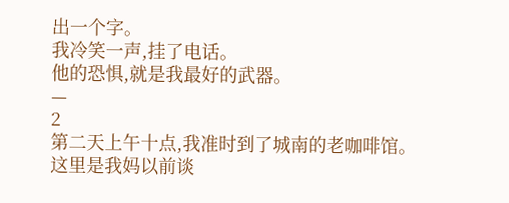出一个字。
我冷笑一声,挂了电话。
他的恐惧,就是我最好的武器。
—
2
第二天上午十点,我准时到了城南的老咖啡馆。
这里是我妈以前谈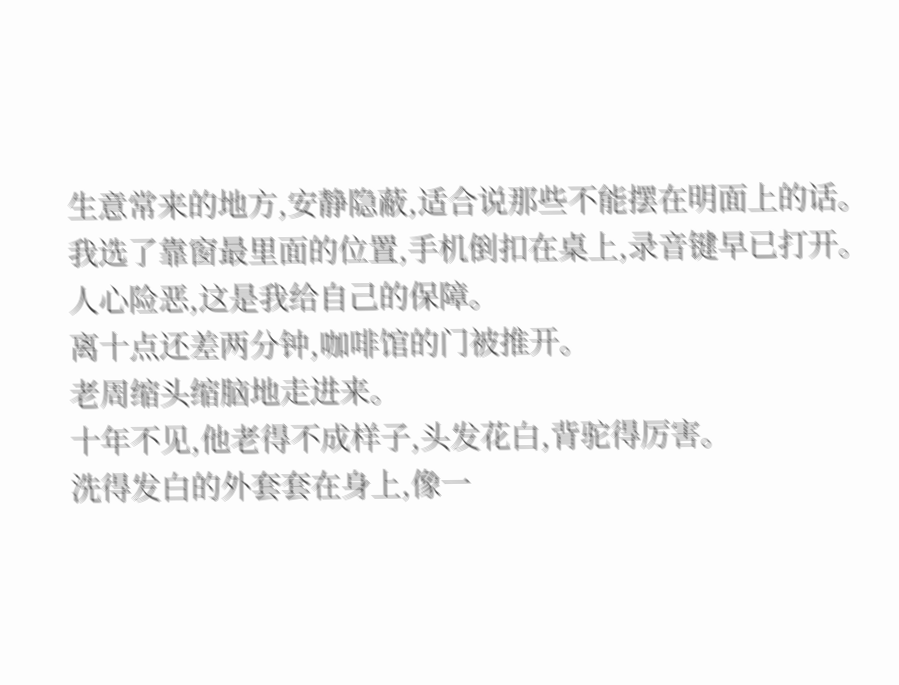生意常来的地方,安静隐蔽,适合说那些不能摆在明面上的话。
我选了靠窗最里面的位置,手机倒扣在桌上,录音键早已打开。
人心险恶,这是我给自己的保障。
离十点还差两分钟,咖啡馆的门被推开。
老周缩头缩脑地走进来。
十年不见,他老得不成样子,头发花白,背驼得厉害。
洗得发白的外套套在身上,像一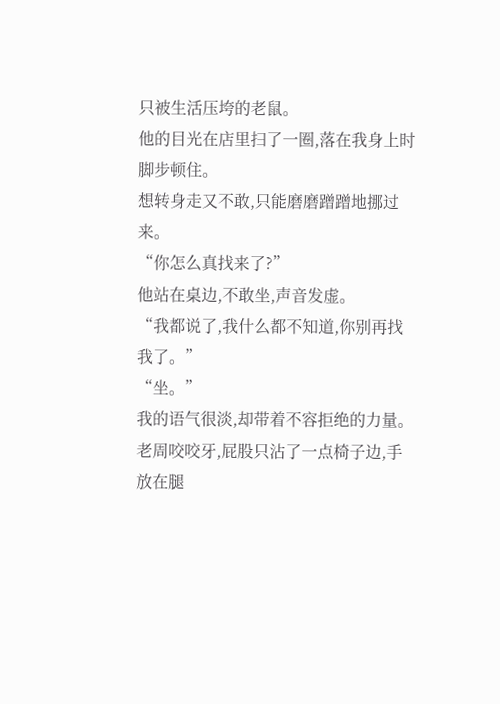只被生活压垮的老鼠。
他的目光在店里扫了一圈,落在我身上时脚步顿住。
想转身走又不敢,只能磨磨蹭蹭地挪过来。
“你怎么真找来了?”
他站在桌边,不敢坐,声音发虚。
“我都说了,我什么都不知道,你别再找我了。”
“坐。”
我的语气很淡,却带着不容拒绝的力量。
老周咬咬牙,屁股只沾了一点椅子边,手放在腿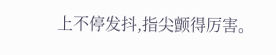上不停发抖,指尖颤得厉害。